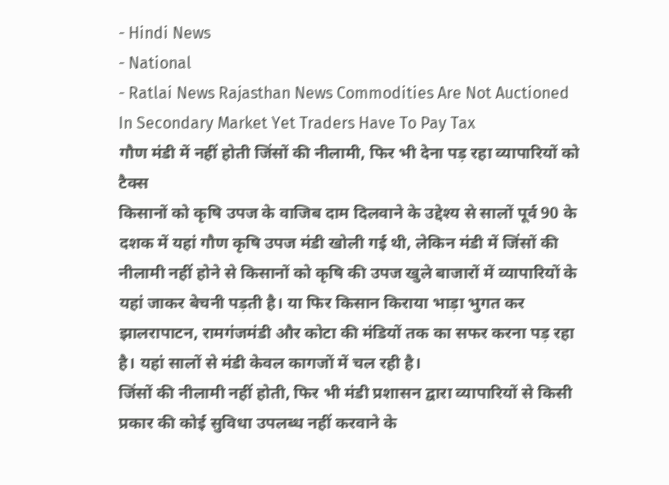- Hindi News
- National
- Ratlai News Rajasthan News Commodities Are Not Auctioned In Secondary Market Yet Traders Have To Pay Tax
गौण मंडी में नहीं होती जिंसों की नीलामी, फिर भी देना पड़ रहा व्यापारियों को टैक्स
किसानों को कृषि उपज के वाजिब दाम दिलवाने के उद्देश्य से सालों पूर्व 90 के दशक में यहां गौण कृषि उपज मंडी खोली गई थी, लेकिन मंडी में जिंसों की नीलामी नहीं होने से किसानों को कृषि की उपज खुले बाजारों में व्यापारियों के यहां जाकर बेचनी पड़ती है। या फिर किसान किराया भाड़ा भुगत कर झालरापाटन, रामगंजमंडी और कोटा की मंडियों तक का सफर करना पड़ रहा है। यहां सालों से मंडी केवल कागजों में चल रही है।
जिंसों की नीलामी नहीं होती, फिर भी मंडी प्रशासन द्वारा व्यापारियों से किसी प्रकार की कोई सुविधा उपलब्ध नहीं करवाने के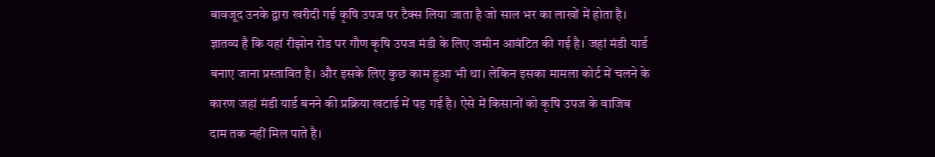बावजूद उनके द्वारा खरीदी गई कृषि उपज पर टैक्स लिया जाता है जो साल भर का लाखों में होता है। ज्ञातव्य है कि यहां रीझोन रोड पर गौण कृषि उपज मंडी के लिए जमीन आवंटित की गई है। जहां मंडी यार्ड बनाए जाना प्रस्तावित है। और इसके लिए कुछ काम हुआ भी था। लेकिन इसका मामला कोर्ट में चलने के कारण जहां मंडी यार्ड बनने की प्रक्रिया खटाई में पड़ गई है। ऐसे में किसानों को कृषि उपज के वाजिब दाम तक नहीं मिल पाते है।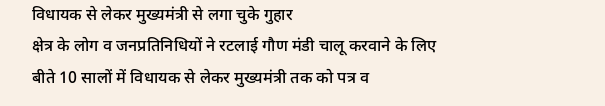विधायक से लेकर मुख्यमंत्री से लगा चुके गुहार
क्षेत्र के लोग व जनप्रतिनिधियों ने रटलाई गौण मंडी चालू करवाने के लिए बीते 10 सालों में विधायक से लेकर मुख्यमंत्री तक को पत्र व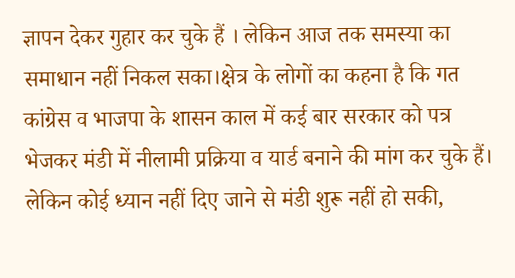ज्ञापन देकर गुहार कर चुके हैं । लेकिन आज तक समस्या का समाधान नहीं निकल सका।क्षेत्र के लोगों का कहना है कि गत कांग्रेस व भाजपा के शासन काल में कई बार सरकार को पत्र भेजकर मंडी में नीलामी प्रक्रिया व यार्ड बनाने की मांग कर चुके हैं। लेकिन कोई ध्यान नहीं दिए जाने से मंडी शुरू नहीं हो सकी,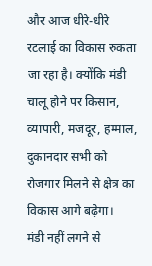और आज धीरे-धीरे रटलाई का विकास रुकता जा रहा है। क्योंकि मंडी चालू होने पर किसान, व्यापारी, मजदूर, हम्माल, दुकानदार सभी को रोजगार मिलने से क्षेत्र का विकास आगे बढ़ेगा।
मंडी नहीं लगने से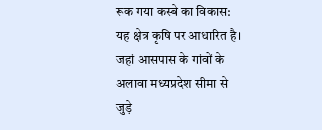रूक गया कस्बे का विकास: यह क्षेत्र कृषि पर आधारित है। जहां आसपास के गांवों के अलावा मध्यप्रदेश सीमा से जुड़े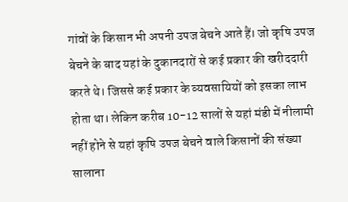गांवों के किसान भी अपनी उपज बेचने आते हैं। जो कृषि उपज बेचने के बाद यहां के दुकानदारों से कई प्रकार की खरीददारी करते थे। जिससे कई प्रकार के व्यवसायियों को इसका लाभ होता था। लेकिन करीब 10-12 सालों से यहां मंडी में नीलामी नहीं होने से यहां कृषि उपज बेचने वाले किसानों की संख्या सालाना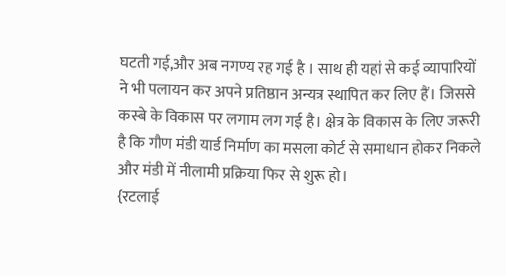घटती गई,और अब नगण्य रह गई है । साथ ही यहां से कई व्यापारियों ने भी पलायन कर अपने प्रतिष्ठान अन्यत्र स्थापित कर लिए हैं। जिससे कस्बे के विकास पर लगाम लग गई है। क्षेत्र के विकास के लिए जरूरी है कि गौण मंडी यार्ड निर्माण का मसला कोर्ट से समाधान होकर निकले और मंडी में नीलामी प्रक्रिया फिर से शुरू हो।
{रटलाई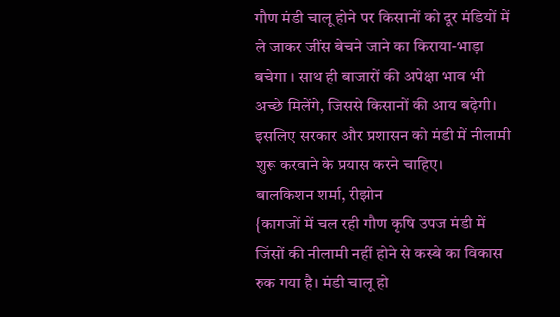गौण मंडी चालू होने पर किसानों को दूर मंडियों में ले जाकर जींस बेचने जाने का किराया-भाड़ा बचेगा । साथ ही बाजारों की अपेक्षा भाव भी अच्छे मिलेंगे, जिससे किसानों की आय बढ़ेगी। इसलिए सरकार और प्रशासन को मंडी में नीलामी शुरू करवाने के प्रयास करने चाहिए।
बालकिशन शर्मा, रीझोन
{कागजों में चल रही गौण कृषि उपज मंडी में जिंसों की नीलामी नहीं होने से कस्बे का विकास रुक गया है। मंडी चालू हो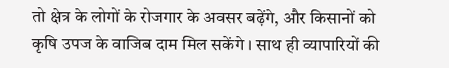तो क्षेत्र के लोगों के रोजगार के अवसर बढ़ेंगे, और किसानों को कृषि उपज के वाजिब दाम मिल सकेंगे । साथ ही व्यापारियों की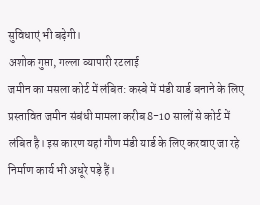सुविधाएं भी बढ़ेगी।
अशोक गुप्ता, गल्ला व्यापारी रटलाई
जमीन का मसला कोर्ट में लंबित: कस्बे में मंडी यार्ड बनाने के लिए प्रस्तावित जमीन संबंधी मामला करीब 8-10 सालों से कोर्ट में लंबित है। इस कारण यहां गौण मंडी यार्ड के लिए करवाए जा रहे निर्माण कार्य भी अधूरे पड़े हैं।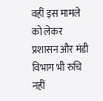वहीं इस मामले को लेकर प्रशासन और मंडी विभाग भी रुचि नहीं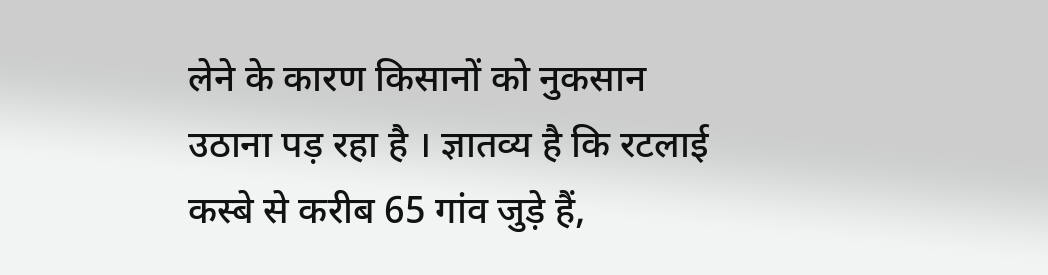लेने के कारण किसानों को नुकसान उठाना पड़ रहा है । ज्ञातव्य है कि रटलाई कस्बे से करीब 65 गांव जुड़े हैं,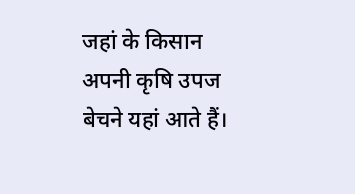जहां के किसान अपनी कृषि उपज बेचने यहां आते हैं।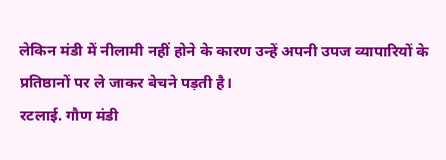लेकिन मंडी में नीलामी नहीं होने के कारण उन्हें अपनी उपज व्यापारियों के प्रतिष्ठानों पर ले जाकर बेचने पड़ती है।
रटलाई. गौण मंडी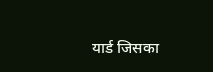यार्ड जिसका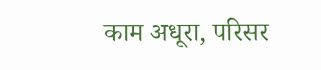काम अधूरा, परिसर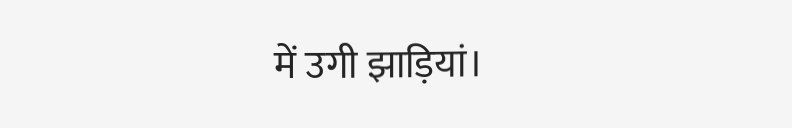में उगी झाड़ियां।